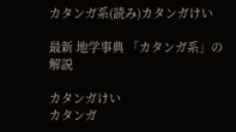カタンガ系(読み)カタンガけい

最新 地学事典 「カタンガ系」の解説

カタンガけい
カタンガ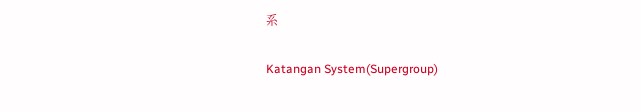系

Katangan System(Supergroup)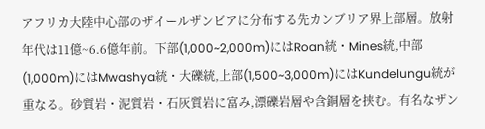アフリカ大陸中心部のザイールザンビアに分布する先カンブリア界上部層。放射年代は11億~6.6億年前。下部(1,000~2,000m)にはRoan統・Mines統,中部(1,000m)にはMwashya統・大礫統,上部(1,500~3,000m)にはKundelungu統が重なる。砂質岩・泥質岩・石灰質岩に富み,漂礫岩層や含銅層を挟む。有名なザン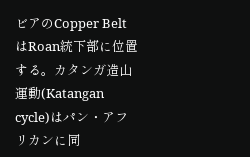ビアのCopper BeltはRoan統下部に位置する。カタンガ造山運動(Katangan cycle)はパン・アフリカンに同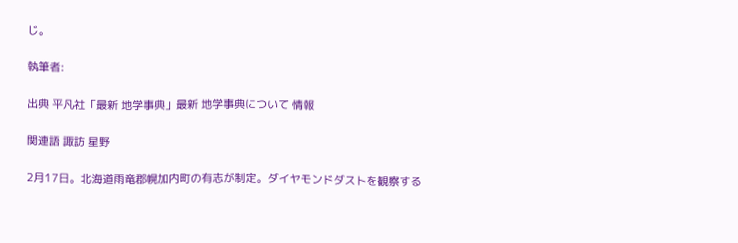じ。

執筆者:

出典 平凡社「最新 地学事典」最新 地学事典について 情報

関連語 諏訪 星野

2月17日。北海道雨竜郡幌加内町の有志が制定。ダイヤモンドダストを観察する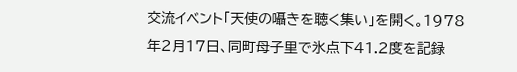交流イベント「天使の囁きを聴く集い」を開く。1978年2月17日、同町母子里で氷点下41.2度を記録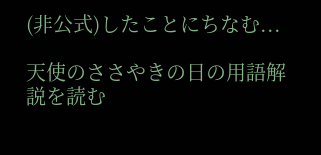(非公式)したことにちなむ...

天使のささやきの日の用語解説を読む